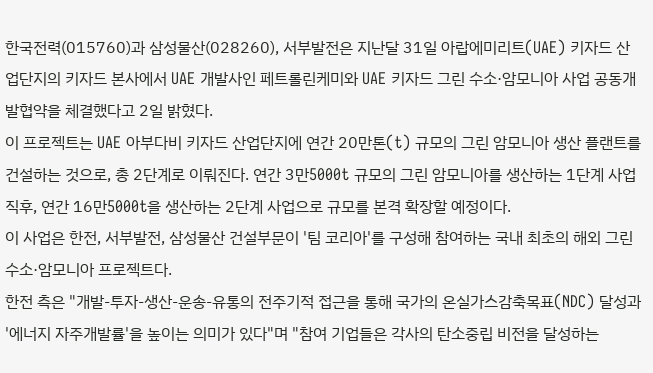한국전력(015760)과 삼성물산(028260), 서부발전은 지난달 31일 아랍에미리트(UAE) 키자드 산업단지의 키자드 본사에서 UAE 개발사인 페트롤린케미와 UAE 키자드 그린 수소·암모니아 사업 공동개발협약을 체결했다고 2일 밝혔다.
이 프로젝트는 UAE 아부다비 키자드 산업단지에 연간 20만톤(t) 규모의 그린 암모니아 생산 플랜트를 건설하는 것으로, 총 2단계로 이뤄진다. 연간 3만5000t 규모의 그린 암모니아를 생산하는 1단계 사업 직후, 연간 16만5000t을 생산하는 2단계 사업으로 규모를 본격 확장할 예정이다.
이 사업은 한전, 서부발전, 삼성물산 건설부문이 '팀 코리아'를 구성해 참여하는 국내 최초의 해외 그린 수소·암모니아 프로젝트다.
한전 측은 "개발-투자-생산-운송-유통의 전주기적 접근을 통해 국가의 온실가스감축목표(NDC) 달성과 '에너지 자주개발률'을 높이는 의미가 있다"며 "참여 기업들은 각사의 탄소중립 비전을 달성하는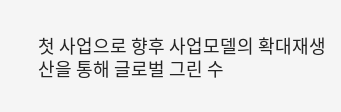첫 사업으로 향후 사업모델의 확대재생산을 통해 글로벌 그린 수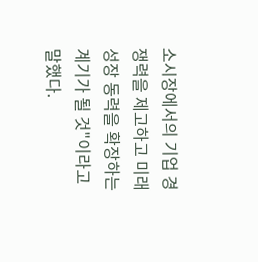소시장에서의 기업 경쟁력을 제고하고 미래성장 동력을 확장하는 계기가 될 것"이라고 말했다.